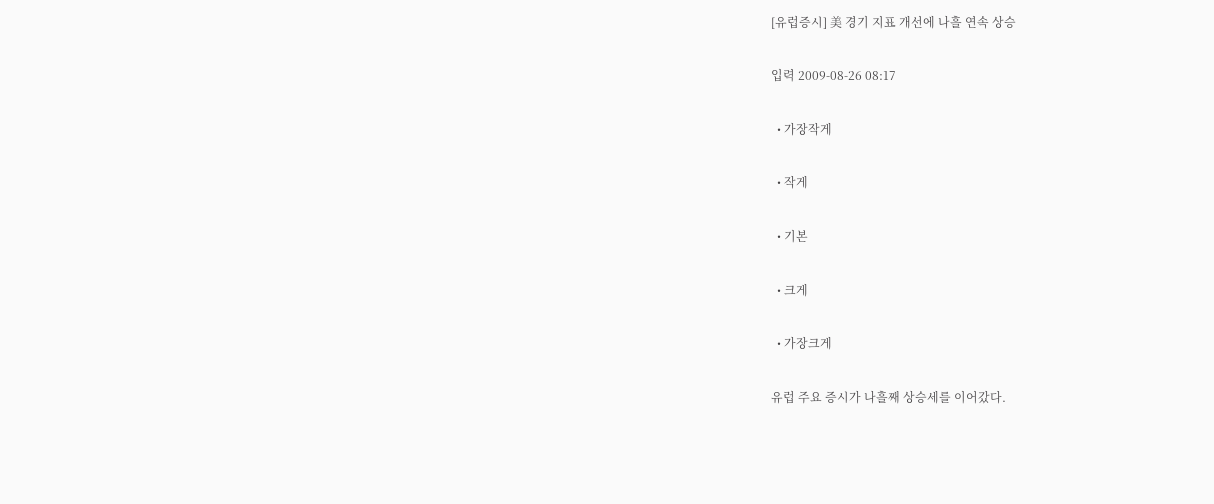[유럽증시] 美 경기 지표 개선에 나흘 연속 상승

입력 2009-08-26 08:17

  • 가장작게

  • 작게

  • 기본

  • 크게

  • 가장크게

유럽 주요 증시가 나흘째 상승세를 이어갔다.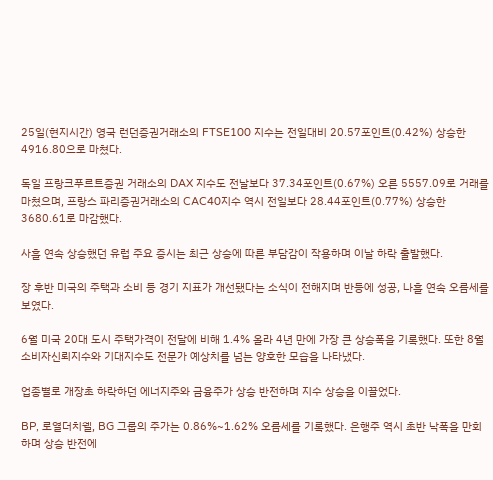25일(현지시간) 영국 런던증권거래소의 FTSE100 지수는 전일대비 20.57포인트(0.42%) 상승한 4916.80으로 마쳤다.

독일 프랑크푸르트증권 거래소의 DAX 지수도 전날보다 37.34포인트(0.67%) 오른 5557.09로 거래를 마쳤으며, 프랑스 파리증권거래소의 CAC40지수 역시 전일보다 28.44포인트(0.77%) 상승한 3680.61로 마감했다.

사흘 연속 상승했던 유럽 주요 증시는 최근 상승에 따른 부담감이 작용하며 이날 하락 출발했다.

장 후반 미국의 주택과 소비 등 경기 지표가 개선됐다는 소식이 전해지며 반등에 성공, 나흘 연속 오름세를 보였다.

6월 미국 20대 도시 주택가격이 전달에 비해 1.4% 올라 4년 만에 가장 큰 상승폭을 기록했다. 또한 8월 소비자신뢰지수와 기대지수도 전문가 예상치를 넘는 양호한 모습을 나타냈다.

업종별로 개장초 하락하던 에너지주와 금융주가 상승 반전하며 지수 상승을 이끌었다.

BP, 로열더치쉘, BG 그룹의 주가는 0.86%~1.62% 오름세를 기록했다. 은행주 역시 초반 낙폭을 만회하며 상승 반전에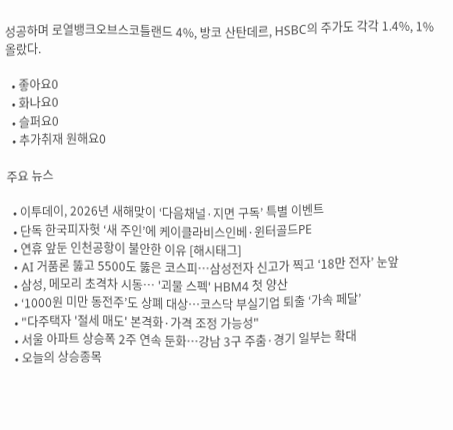성공하며 로열뱅크오브스코틀랜드 4%, 방코 산탄데르, HSBC의 주가도 각각 1.4%, 1% 올랐다.

  • 좋아요0
  • 화나요0
  • 슬퍼요0
  • 추가취재 원해요0

주요 뉴스

  • 이투데이, 2026년 새해맞이 ‘다음채널·지면 구독’ 특별 이벤트
  • 단독 한국피자헛 ‘새 주인’에 케이클라비스인베·윈터골드PE
  • 연휴 앞둔 인천공항이 불안한 이유 [해시태그]
  • AI 거품론 뚫고 5500도 뚫은 코스피⋯삼성전자 신고가 찍고 ‘18만 전자’ 눈앞
  • 삼성, 메모리 초격차 시동… '괴물 스펙' HBM4 첫 양산
  • ‘1000원 미만 동전주’도 상폐 대상…코스닥 부실기업 퇴출 ‘가속 페달’
  • "다주택자 '절세 매도' 본격화·가격 조정 가능성"
  • 서울 아파트 상승폭 2주 연속 둔화…강남 3구 주춤·경기 일부는 확대
  • 오늘의 상승종목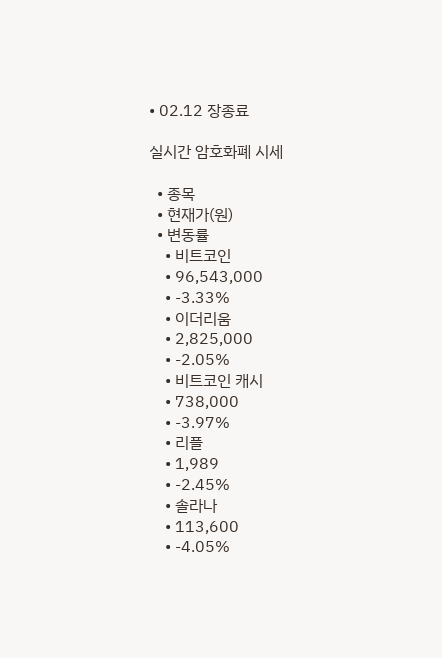• 02.12 장종료

실시간 암호화폐 시세

  • 종목
  • 현재가(원)
  • 변동률
    • 비트코인
    • 96,543,000
    • -3.33%
    • 이더리움
    • 2,825,000
    • -2.05%
    • 비트코인 캐시
    • 738,000
    • -3.97%
    • 리플
    • 1,989
    • -2.45%
    • 솔라나
    • 113,600
    • -4.05%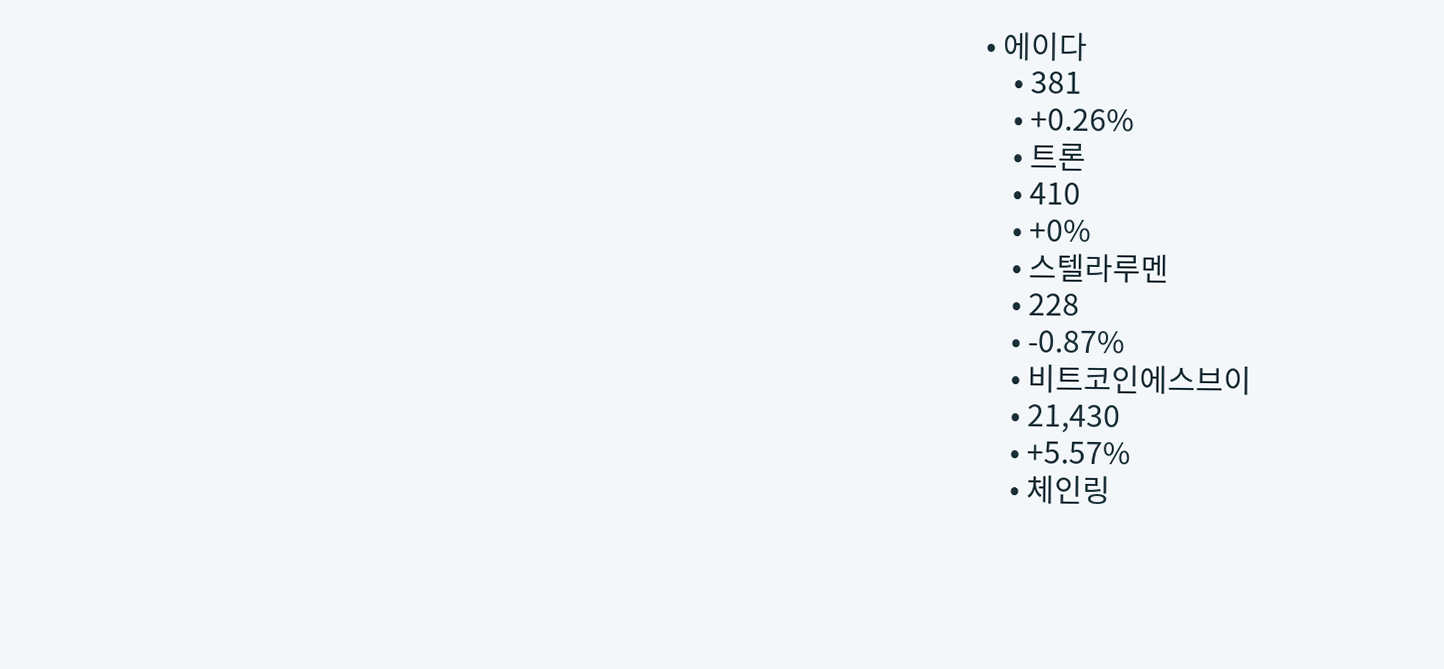• 에이다
    • 381
    • +0.26%
    • 트론
    • 410
    • +0%
    • 스텔라루멘
    • 228
    • -0.87%
    • 비트코인에스브이
    • 21,430
    • +5.57%
    • 체인링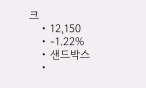크
    • 12,150
    • -1.22%
    • 샌드박스
    •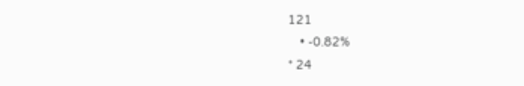121
    • -0.82%
* 24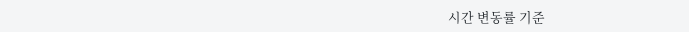시간 변동률 기준